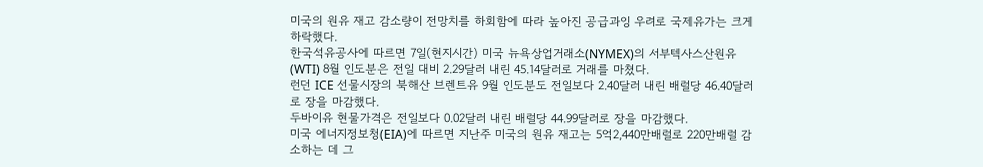미국의 원유 재고 감소량이 전망치를 하회함에 따라 높아진 공급과잉 우려로 국제유가는 크게 하락했다.
한국석유공사에 따르면 7일(현지시간) 미국 뉴욕상업거래소(NYMEX)의 서부텍사스산원유(WTI) 8월 인도분은 전일 대비 2.29달러 내린 45.14달러로 거래를 마쳤다.
런던 ICE 선물시장의 북해산 브렌트유 9월 인도분도 전일보다 2.40달러 내린 배럴당 46.40달러로 장을 마감했다.
두바이유 현물가격은 전일보다 0.02달러 내린 배럴당 44.99달러로 장을 마감했다.
미국 에너지정보청(EIA)에 따르면 지난주 미국의 원유 재고는 5억2,440만배럴로 220만배럴 감소하는 데 그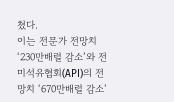쳤다.
이는 전문가 전망치 ‘230만배럴 감소’와 전미석유협회(API)의 전망치 ‘670만배럴 감소’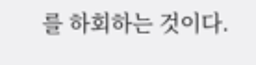를 하회하는 것이다.